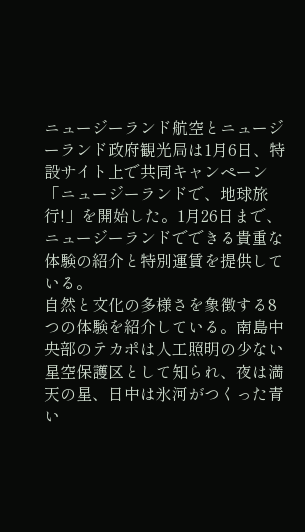ニュージーランド航空とニュージーランド政府観光局は1月6日、特設サイト上で共同キャンペーン「ニュージーランドで、地球旅行!」を開始した。1月26日まで、ニュージーランドでできる貴重な体験の紹介と特別運賃を提供している。
自然と文化の多様さを象徴する8つの体験を紹介している。南島中央部のテカポは人工照明の少ない星空保護区として知られ、夜は満天の星、日中は氷河がつくった青い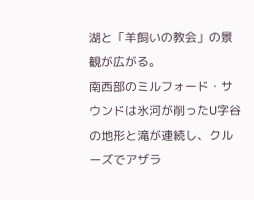湖と「羊飼いの教会」の景観が広がる。
南西部のミルフォード・サウンドは氷河が削ったU字谷の地形と滝が連続し、クルーズでアザラ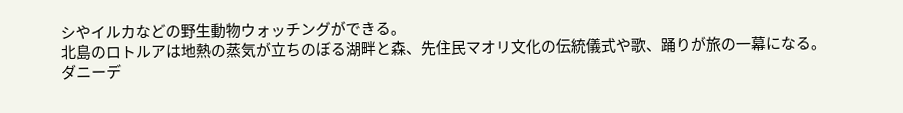シやイルカなどの野生動物ウォッチングができる。
北島のロトルアは地熱の蒸気が立ちのぼる湖畔と森、先住民マオリ文化の伝統儀式や歌、踊りが旅の一幕になる。
ダニーデ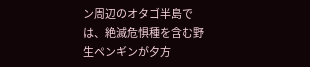ン周辺のオタゴ半島では、絶滅危惧種を含む野生ペンギンが夕方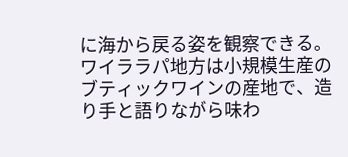に海から戻る姿を観察できる。
ワイララパ地方は小規模生産のブティックワインの産地で、造り手と語りながら味わ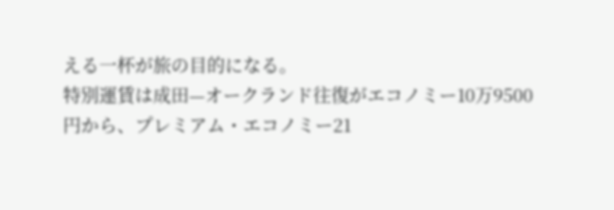える一杯が旅の目的になる。
特別運賃は成田—オークランド往復がエコノミー10万9500円から、プレミアム・エコノミー21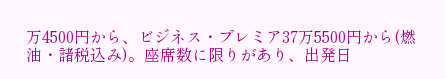万4500円から、ビジネス・プレミア37万5500円から(燃油・諸税込み)。座席数に限りがあり、出発日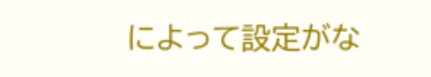によって設定がな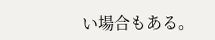い場合もある。